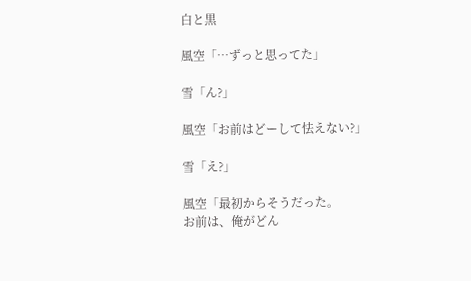白と黒

風空「…ずっと思ってた」

雪「ん?」

風空「お前はどーして怯えない?」

雪「え?」

風空「最初からそうだった。
お前は、俺がどん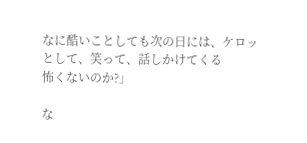なに酷いことしても次の日には、ケロッとして、笑って、話しかけてくる
怖くないのか?」

な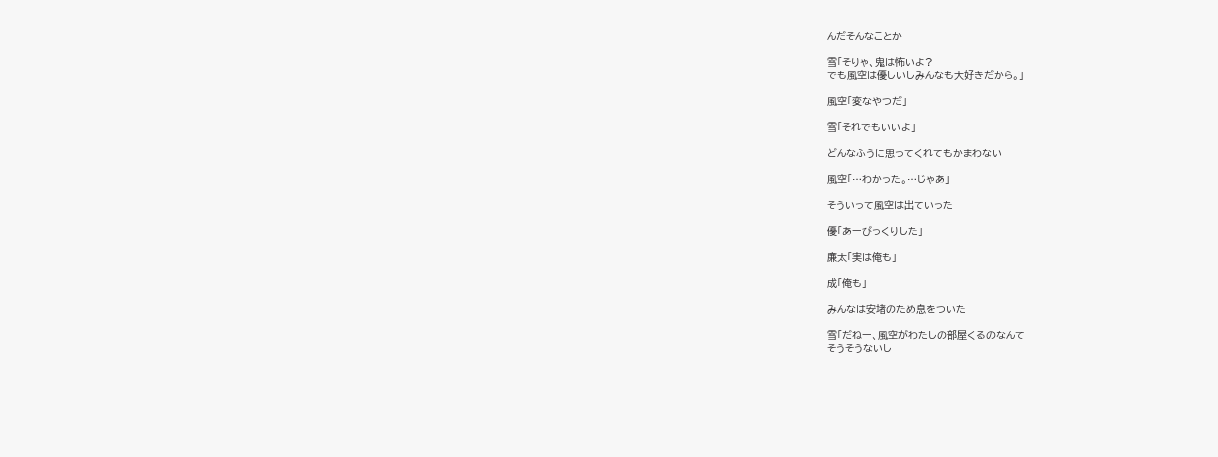んだそんなことか

雪「そりゃ、鬼は怖いよ?
でも風空は優しいしみんなも大好きだから。」

風空「変なやつだ」

雪「それでもいいよ」

どんなふうに思ってくれてもかまわない

風空「…わかった。…じゃあ」

そういって風空は出ていった

優「あーびっくりした」

廉太「実は俺も」

成「俺も」

みんなは安堵のため息をついた

雪「だねー、風空がわたしの部屋くるのなんて
そうそうないし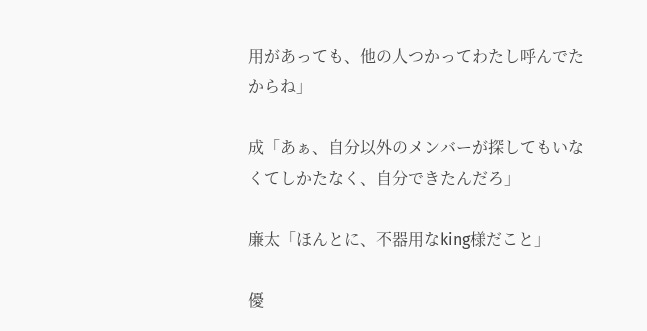用があっても、他の人つかってわたし呼んでたからね」

成「あぁ、自分以外のメンバーが探してもいなくてしかたなく、自分できたんだろ」

廉太「ほんとに、不器用なking様だこと」

優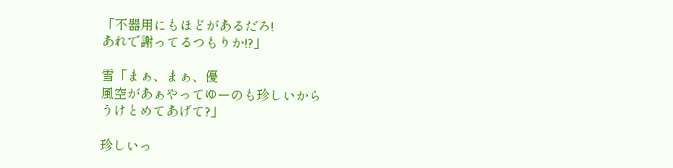「不器用にもほどがあるだろ!
あれで謝ってるつもりか!?」

雪「まぁ、まぁ、優
風空があぁやってゆーのも珍しいから
うけとめてあげて?」

珍しいっ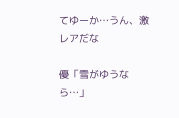てゆーか…うん、激レアだな

優「雪がゆうなら…」